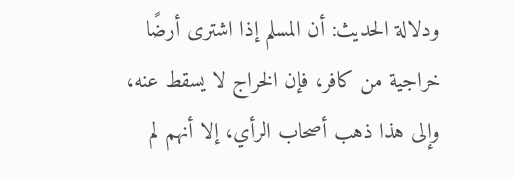ودلالة الحديث: أن المسلم إذا اشترى أرضًا خراجية من كافر، فإن الخراج لا يسقط عنه، وإلى هذا ذهب أصحاب الرأي، إلا أنهم لم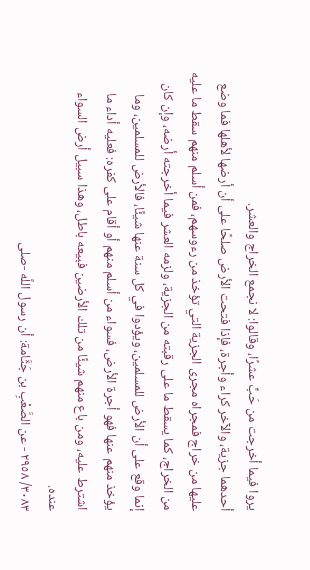يروا فيما أخرجت من حَبٍّ عشرًا، وقالوا: لا نجمع الخراج والعشر.
أحدهما جزية، والآخر كراء وأجرة، فإذا فتحت الأرض صلحًا على أن أرضها لأهلها فما وضع عليها من خراج فمجراه مجرى الجزية التي تؤخذ من رءوسهم، فمن أسلم منهم سقط ما عليه من الخراج، كما يسقط ما على رقبته من الجزية، ولزمه العشر فيما أخرجته أرضه، وإن كان إنما وقع على أن الأرض للمسلمين، ويؤدوا في كل سنة عنها شيئًا، فالأرض للمسلمين، وما يؤخذ منهم عنها فهو أجرة الأرض، فسواء من أسلم منهم أو أقام على كفره: فعليه أداء ما اشترط عليه، ومن باع منهم شيئًا من تلك الأرضين فبيعه باطل، وهذا سبيل أرض السواء عنده.
٣٠٨٣/ ٢٩٥٨ - عن الصَّعْبِ بن جَثَّامة: أن رسول اللَّه -صلى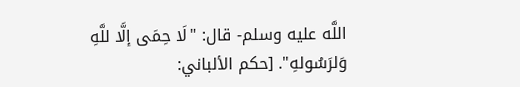اللَّه عليه وسلم- قال: "لَا حِمَى إلَّا للَّهِ وَلرَسُولهِ". [حكم الألباني: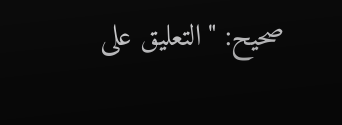صحيح: "التعليق على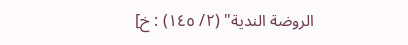الروضة الندية" (٢/ ١٤٥) : خ]